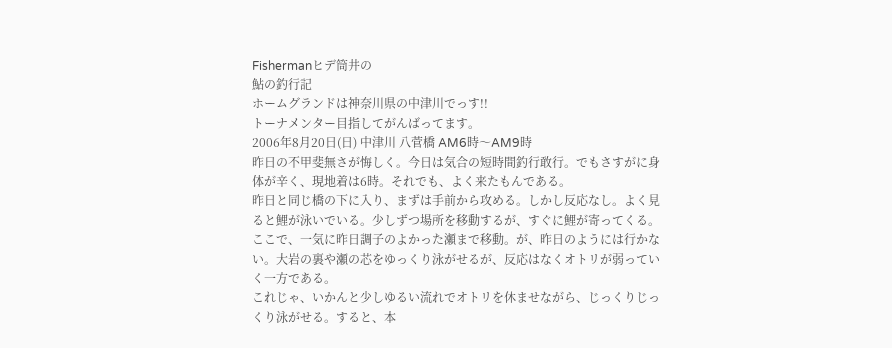Fishermanヒデ筒井の
鮎の釣行記
ホームグランドは神奈川県の中津川でっす!!
トーナメンター目指してがんばってます。
2006年8月20日(日) 中津川 八菅橋 AM6時〜AM9時
昨日の不甲斐無さが悔しく。今日は気合の短時間釣行敢行。でもさすがに身体が辛く、現地着は6時。それでも、よく来たもんである。
昨日と同じ橋の下に入り、まずは手前から攻める。しかし反応なし。よく見ると鯉が泳いでいる。少しずつ場所を移動するが、すぐに鯉が寄ってくる。
ここで、一気に昨日調子のよかった瀬まで移動。が、昨日のようには行かない。大岩の裏や瀬の芯をゆっくり泳がせるが、反応はなくオトリが弱っていく一方である。
これじゃ、いかんと少しゆるい流れでオトリを休ませながら、じっくりじっくり泳がせる。すると、本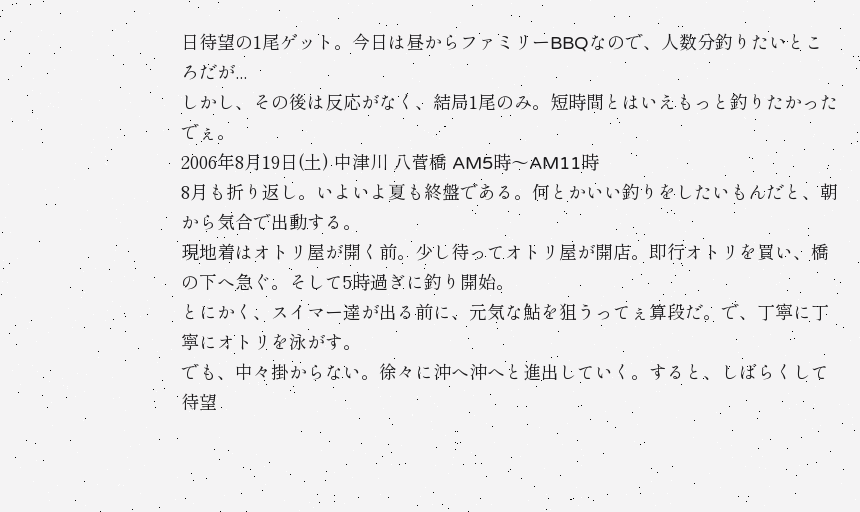日待望の1尾ゲット。今日は昼からファミリーBBQなので、人数分釣りたいところだが...
しかし、その後は反応がなく、結局1尾のみ。短時間とはいえもっと釣りたかったでぇ。
2006年8月19日(土) 中津川 八菅橋 AM5時〜AM11時
8月も折り返し。いよいよ夏も終盤である。何とかいい釣りをしたいもんだと、朝から気合で出動する。
現地着はオトリ屋が開く前。少し待ってオトリ屋が開店。即行オトリを買い、橋の下へ急ぐ。そして5時過ぎに釣り開始。
とにかく、スイマー達が出る前に、元気な鮎を狙うってぇ算段だ。で、丁寧に丁寧にオトリを泳がす。
でも、中々掛からない。徐々に沖へ沖へと進出していく。すると、しばらくして待望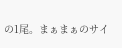の1尾。まぁまぁのサイ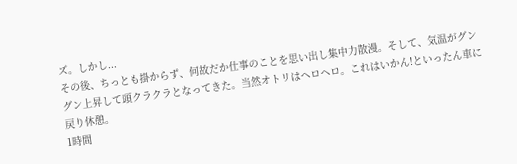ズ。しかし...
その後、ちっとも掛からず、何故だか仕事のことを思い出し集中力散漫。そして、気温がグングン上昇して頭クラクラとなってきた。当然オトリはヘロヘロ。これはいかん!といったん車に戻り休憩。
1時間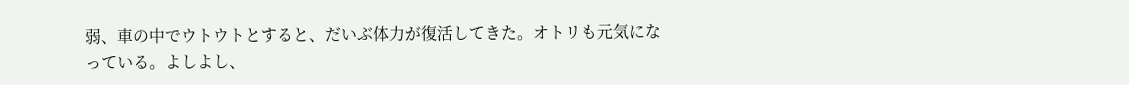弱、車の中でウトウトとすると、だいぶ体力が復活してきた。オトリも元気になっている。よしよし、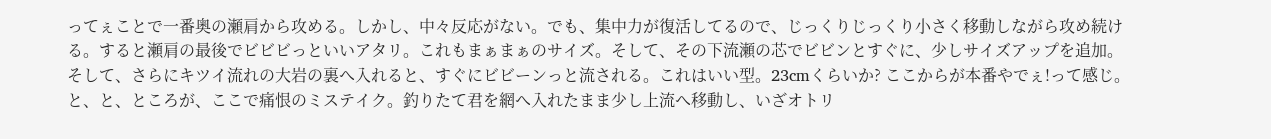ってぇことで一番奥の瀬肩から攻める。しかし、中々反応がない。でも、集中力が復活してるので、じっくりじっくり小さく移動しながら攻め続ける。すると瀬肩の最後でビビビっといいアタリ。これもまぁまぁのサイズ。そして、その下流瀬の芯でビビンとすぐに、少しサイズアップを追加。
そして、さらにキツイ流れの大岩の裏へ入れると、すぐにビビーンっと流される。これはいい型。23cmくらいか? ここからが本番やでぇ!って感じ。
と、と、ところが、ここで痛恨のミステイク。釣りたて君を網へ入れたまま少し上流へ移動し、いざオトリ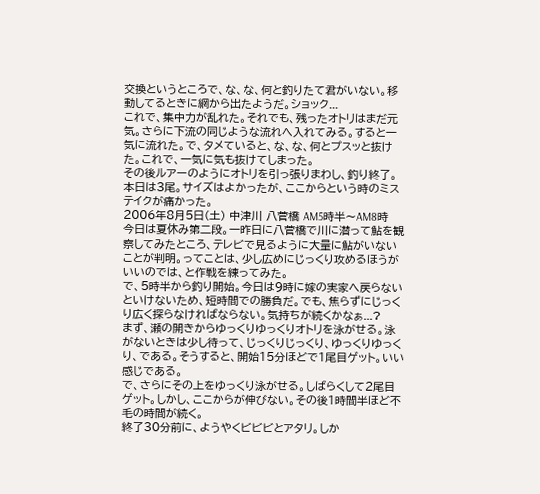交換というところで、な、な、何と釣りたて君がいない。移動してるときに網から出たようだ。ショック...
これで、集中力が乱れた。それでも、残ったオトリはまだ元気。さらに下流の同じような流れへ入れてみる。すると一気に流れた。で、タメていると、な、な、何とプスッと抜けた。これで、一気に気も抜けてしまった。
その後ルアーのようにオトリを引っ張りまわし、釣り終了。本日は3尾。サイズはよかったが、ここからという時のミステイクが痛かった。
2006年8月5日(土) 中津川 八菅橋 AM5時半〜AM8時
今日は夏休み第二段。一昨日に八菅橋で川に潜って鮎を観察してみたところ、テレビで見るように大量に鮎がいないことが判明。ってことは、少し広めにじっくり攻めるほうがいいのでは、と作戦を練ってみた。
で、5時半から釣り開始。今日は9時に嫁の実家へ戻らないといけないため、短時間での勝負だ。でも、焦らずにじっくり広く探らなければならない。気持ちが続くかなぁ...?
まず、瀬の開きからゆっくりゆっくりオトリを泳がせる。泳がないときは少し待って、じっくりじっくり、ゆっくりゆっくり、である。そうすると、開始15分ほどで1尾目ゲット。いい感じである。
で、さらにその上をゆっくり泳がせる。しばらくして2尾目ゲット。しかし、ここからが伸びない。その後1時間半ほど不毛の時間が続く。
終了30分前に、ようやくビビビとアタリ。しか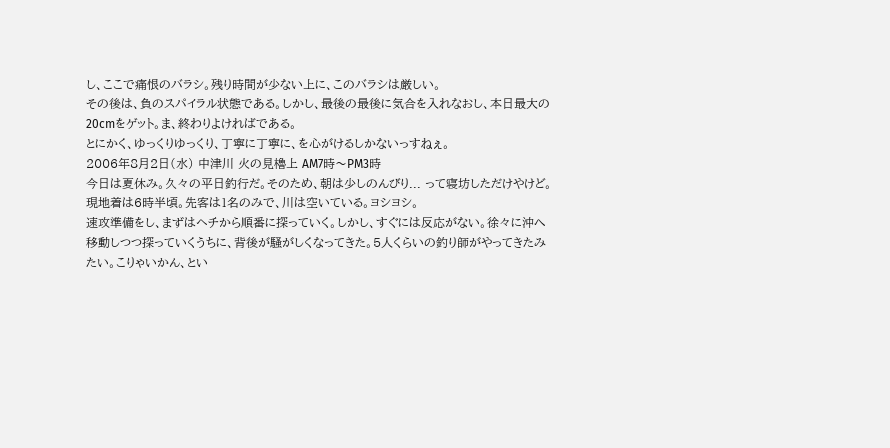し、ここで痛恨のバラシ。残り時間が少ない上に、このバラシは厳しい。
その後は、負のスパイラル状態である。しかし、最後の最後に気合を入れなおし、本日最大の20cmをゲット。ま、終わりよければである。
とにかく、ゆっくりゆっくり、丁寧に丁寧に、を心がけるしかないっすねぇ。
2006年8月2日(水) 中津川 火の見櫓上 AM7時〜PM3時
今日は夏休み。久々の平日釣行だ。そのため、朝は少しのんびり... って寝坊しただけやけど。
現地着は6時半頃。先客は1名のみで、川は空いている。ヨシヨシ。
速攻準備をし、まずはヘチから順番に探っていく。しかし、すぐには反応がない。徐々に沖へ移動しつつ探っていくうちに、背後が騒がしくなってきた。5人くらいの釣り師がやってきたみたい。こりゃいかん、とい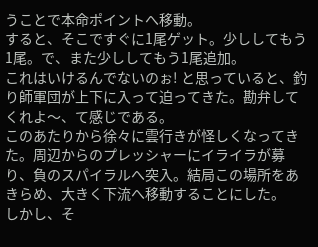うことで本命ポイントへ移動。
すると、そこですぐに1尾ゲット。少ししてもう1尾。で、また少ししてもう1尾追加。
これはいけるんでないのぉ! と思っていると、釣り師軍団が上下に入って迫ってきた。勘弁してくれよ〜、て感じである。
このあたりから徐々に雲行きが怪しくなってきた。周辺からのプレッシャーにイライラが募り、負のスパイラルへ突入。結局この場所をあきらめ、大きく下流へ移動することにした。
しかし、そ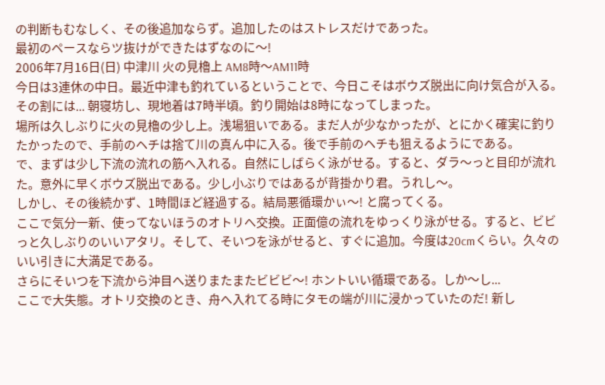の判断もむなしく、その後追加ならず。追加したのはストレスだけであった。
最初のペースならツ抜けができたはずなのに〜!
2006年7月16日(日) 中津川 火の見櫓上 AM8時〜AM11時
今日は3連休の中日。最近中津も釣れているということで、今日こそはボウズ脱出に向け気合が入る。
その割には... 朝寝坊し、現地着は7時半頃。釣り開始は8時になってしまった。
場所は久しぶりに火の見櫓の少し上。浅場狙いである。まだ人が少なかったが、とにかく確実に釣りたかったので、手前のヘチは捨て川の真ん中に入る。後で手前のヘチも狙えるようにである。
で、まずは少し下流の流れの筋へ入れる。自然にしばらく泳がせる。すると、ダラ〜っと目印が流れた。意外に早くボウズ脱出である。少し小ぶりではあるが背掛かり君。うれし〜。
しかし、その後続かず、1時間ほど経過する。結局悪循環かぃ〜! と腐ってくる。
ここで気分一新、使ってないほうのオトリへ交換。正面億の流れをゆっくり泳がせる。すると、ビビっと久しぶりのいいアタリ。そして、そいつを泳がせると、すぐに追加。今度は20cmくらい。久々のいい引きに大満足である。
さらにそいつを下流から沖目へ送りまたまたビビビ〜! ホントいい循環である。しか〜し...
ここで大失態。オトリ交換のとき、舟へ入れてる時にタモの端が川に浸かっていたのだ! 新し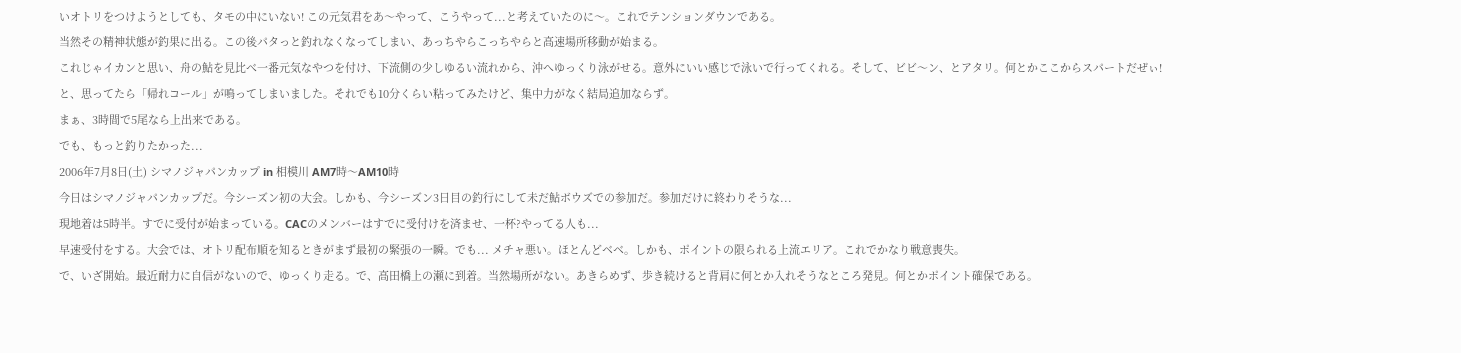いオトリをつけようとしても、タモの中にいない! この元気君をあ〜やって、こうやって...と考えていたのに〜。これでテンションダウンである。
当然その精神状態が釣果に出る。この後パタっと釣れなくなってしまい、あっちやらこっちやらと高速場所移動が始まる。
これじゃイカンと思い、舟の鮎を見比べ一番元気なやつを付け、下流側の少しゆるい流れから、沖へゆっくり泳がせる。意外にいい感じで泳いで行ってくれる。そして、ビビ〜ン、とアタリ。何とかここからスパートだぜぃ!
と、思ってたら「帰れコール」が鳴ってしまいました。それでも10分くらい粘ってみたけど、集中力がなく結局追加ならず。
まぁ、3時間で5尾なら上出来である。
でも、もっと釣りたかった...
2006年7月8日(土) シマノジャパンカップ in 相模川 AM7時〜AM10時
今日はシマノジャパンカップだ。今シーズン初の大会。しかも、今シーズン3日目の釣行にして未だ鮎ボウズでの参加だ。参加だけに終わりそうな...
現地着は5時半。すでに受付が始まっている。CACのメンバーはすでに受付けを済ませ、一杯?やってる人も...
早速受付をする。大会では、オトリ配布順を知るときがまず最初の緊張の一瞬。でも... メチャ悪い。ほとんどベベ。しかも、ポイントの限られる上流エリア。これでかなり戦意喪失。
で、いざ開始。最近耐力に自信がないので、ゆっくり走る。で、高田橋上の瀬に到着。当然場所がない。あきらめず、歩き続けると背肩に何とか入れそうなところ発見。何とかポイント確保である。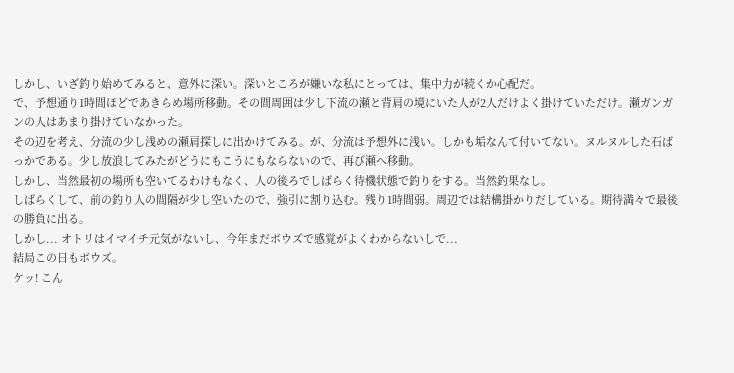しかし、いざ釣り始めてみると、意外に深い。深いところが嫌いな私にとっては、集中力が続くか心配だ。
で、予想通り1時間ほどであきらめ場所移動。その間周囲は少し下流の瀬と背肩の境にいた人が2人だけよく掛けていただけ。瀬ガンガンの人はあまり掛けていなかった。
その辺を考え、分流の少し浅めの瀬肩探しに出かけてみる。が、分流は予想外に浅い。しかも垢なんて付いてない。ヌルヌルした石ばっかである。少し放浪してみたがどうにもこうにもならないので、再び瀬へ移動。
しかし、当然最初の場所も空いてるわけもなく、人の後ろでしばらく待機状態で釣りをする。当然釣果なし。
しばらくして、前の釣り人の間隔が少し空いたので、強引に割り込む。残り1時間弱。周辺では結構掛かりだしている。期待満々で最後の勝負に出る。
しかし... オトリはイマイチ元気がないし、今年まだボウズで感覚がよくわからないしで...
結局この日もボウズ。
ケッ! こん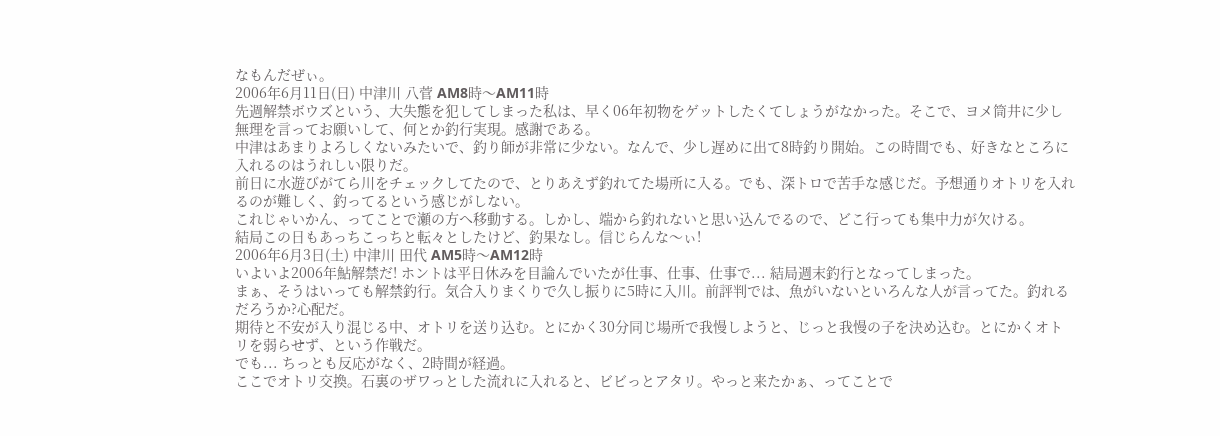なもんだぜぃ。
2006年6月11日(日) 中津川 八菅 AM8時〜AM11時
先週解禁ボウズという、大失態を犯してしまった私は、早く06年初物をゲットしたくてしょうがなかった。そこで、ヨメ筒井に少し無理を言ってお願いして、何とか釣行実現。感謝である。
中津はあまりよろしくないみたいで、釣り師が非常に少ない。なんで、少し遅めに出て8時釣り開始。この時間でも、好きなところに入れるのはうれしい限りだ。
前日に水遊びがてら川をチェックしてたので、とりあえず釣れてた場所に入る。でも、深トロで苦手な感じだ。予想通りオトリを入れるのが難しく、釣ってるという感じがしない。
これじゃいかん、ってことで瀬の方へ移動する。しかし、端から釣れないと思い込んでるので、どこ行っても集中力が欠ける。
結局この日もあっちこっちと転々としたけど、釣果なし。信じらんな〜ぃ!
2006年6月3日(土) 中津川 田代 AM5時〜AM12時
いよいよ2006年鮎解禁だ! ホントは平日休みを目論んでいたが仕事、仕事、仕事で... 結局週末釣行となってしまった。
まぁ、そうはいっても解禁釣行。気合入りまくりで久し振りに5時に入川。前評判では、魚がいないといろんな人が言ってた。釣れるだろうか?心配だ。
期待と不安が入り混じる中、オトリを送り込む。とにかく30分同じ場所で我慢しようと、じっと我慢の子を決め込む。とにかくオトリを弱らせず、という作戦だ。
でも... ちっとも反応がなく、2時間が経過。
ここでオトリ交換。石裏のザワっとした流れに入れると、ビビっとアタリ。やっと来たかぁ、ってことで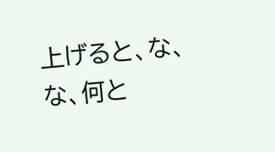上げると、な、な、何と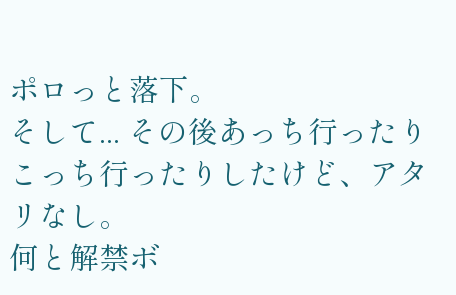ポロっと落下。
そして... その後あっち行ったりこっち行ったりしたけど、アタリなし。
何と解禁ボ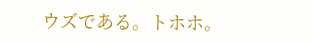ウズである。トホホ。